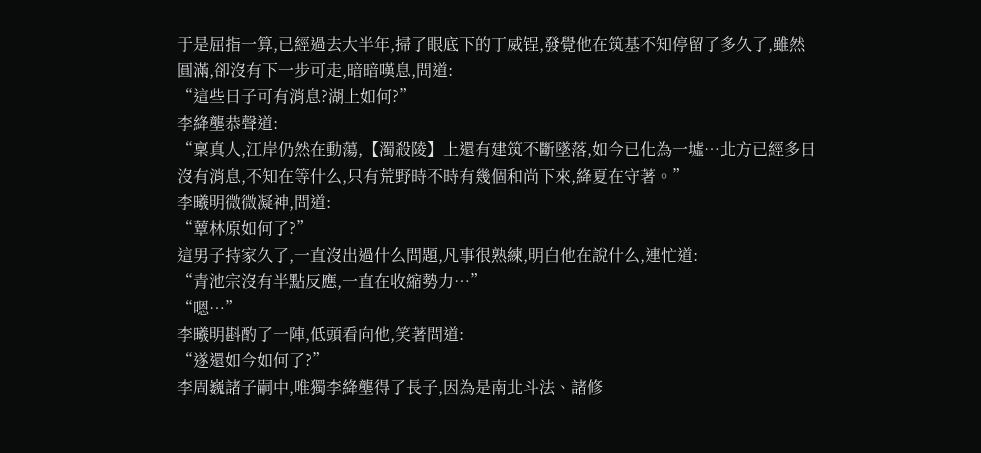于是屈指一算,已經過去大半年,掃了眼底下的丁威锃,發覺他在筑基不知停留了多久了,雖然圓滿,卻沒有下一步可走,暗暗嘆息,問道:
“這些日子可有消息?湖上如何?”
李絳壟恭聲道:
“稟真人,江岸仍然在動蕩,【濁殺陵】上還有建筑不斷墜落,如今已化為一墟…北方已經多日沒有消息,不知在等什么,只有荒野時不時有幾個和尚下來,絳夏在守著。”
李曦明微微凝神,問道:
“蕈林原如何了?”
這男子持家久了,一直沒出過什么問題,凡事很熟練,明白他在說什么,連忙道:
“青池宗沒有半點反應,一直在收縮勢力…”
“嗯…”
李曦明斟酌了一陣,低頭看向他,笑著問道:
“遂還如今如何了?”
李周巍諸子嗣中,唯獨李絳壟得了長子,因為是南北斗法、諸修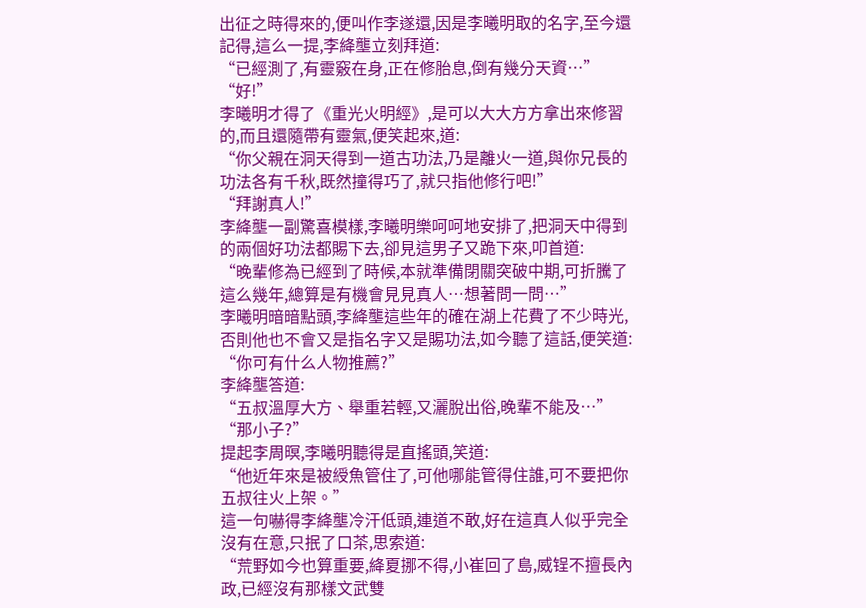出征之時得來的,便叫作李遂還,因是李曦明取的名字,至今還記得,這么一提,李絳壟立刻拜道:
“已經測了,有靈竅在身,正在修胎息,倒有幾分天資…”
“好!”
李曦明才得了《重光火明經》,是可以大大方方拿出來修習的,而且還隨帶有靈氣,便笑起來,道:
“你父親在洞天得到一道古功法,乃是離火一道,與你兄長的功法各有千秋,既然撞得巧了,就只指他修行吧!”
“拜謝真人!”
李絳壟一副驚喜模樣,李曦明樂呵呵地安排了,把洞天中得到的兩個好功法都賜下去,卻見這男子又跪下來,叩首道:
“晚輩修為已經到了時候,本就準備閉關突破中期,可折騰了這么幾年,總算是有機會見見真人…想著問一問…”
李曦明暗暗點頭,李絳壟這些年的確在湖上花費了不少時光,否則他也不會又是指名字又是賜功法,如今聽了這話,便笑道:
“你可有什么人物推薦?”
李絳壟答道:
“五叔溫厚大方、舉重若輕,又灑脫出俗,晚輩不能及…”
“那小子?”
提起李周暝,李曦明聽得是直搖頭,笑道:
“他近年來是被綬魚管住了,可他哪能管得住誰,可不要把你五叔往火上架。”
這一句嚇得李絳壟冷汗低頭,連道不敢,好在這真人似乎完全沒有在意,只抿了口茶,思索道:
“荒野如今也算重要,絳夏挪不得,小崔回了島,威锃不擅長內政,已經沒有那樣文武雙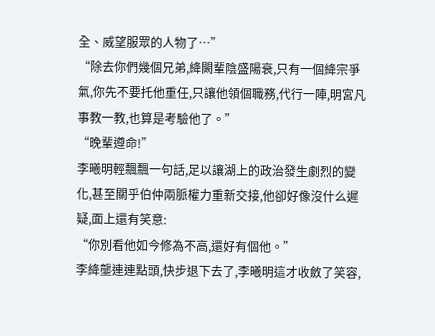全、威望服眾的人物了…”
“除去你們幾個兄弟,絳闕輩陰盛陽衰,只有一個絳宗爭氣,你先不要托他重任,只讓他領個職務,代行一陣,明宮凡事教一教,也算是考驗他了。”
“晚輩遵命!”
李曦明輕飄飄一句話,足以讓湖上的政治發生劇烈的變化,甚至關乎伯仲兩脈權力重新交接,他卻好像沒什么遲疑,面上還有笑意:
“你別看他如今修為不高,還好有個他。”
李絳壟連連點頭,快步退下去了,李曦明這才收斂了笑容,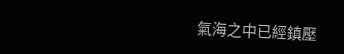氣海之中已經鎮壓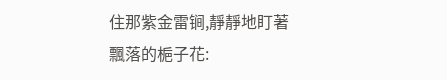住那紫金雷锏,靜靜地盯著飄落的梔子花: